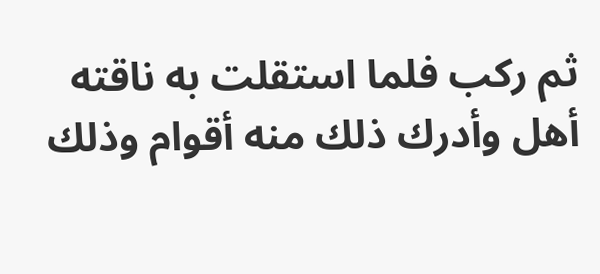ثم ركب فلما استقلت به ناقته أهل وأدرك ذلك منه أقوام وذلك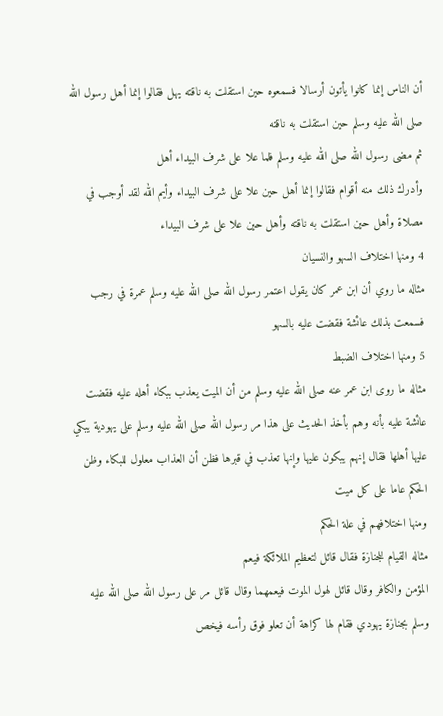أن الناس إنما كانوا يأتون أرسالا فسمعوه حين استقلت به ناقته يهل فقالوا إنما أهل رسول الله صلى الله عليه وسلم حين استقلت به ناقته
ثم مضى رسول الله صلى الله عليه وسلم فلما علا على شرف البيداء أهل
وأدرك ذلك منه أقوام فقالوا إنما أهل حين علا على شرف البيداء وأيم الله لقد أوجب في مصلاة وأهل حين استقلت به ناقته وأهل حين علا على شرف البيداء
4 ومنها اختلاف السهو والنسيان
مثاله ما روي أن ابن عمر كان يقول اعتمر رسول الله صلى الله عليه وسلم عمرة في رجب فسمعت بذلك عائشة فقضت عليه بالسهو
5 ومنها اختلاف الضبط
مثاله ما روى ابن عمر عنه صلى الله عليه وسلم من أن الميت يعذب ببكاء أهله عليه فقضت عائشة عليه بأنه وهم بأخذ الحديث على هذا مر رسول الله صلى الله عليه وسلم على يهودية يبكي عليها أهلها فقال إنهم يبكون عليها وإنها تعذب في قبرها فظن أن العذاب معلول للبكاء وظن الحكم عاما على كل ميت
ومنها اختلافهم في علة الحكم
مثاله القيام للجنازة فقال قائل لتعظيم الملائكة فيعم
المؤمن والكافر وقال قائل لهول الموت فيعمهما وقال قائل مر على رسول الله صلى الله عليه وسلم بجنازة يهودي فقام لها كراهة أن تعلو فوق رأسه فيخص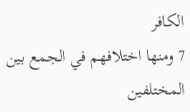الكافر
7 ومنها اختلافهم في الجمع بين المختلفين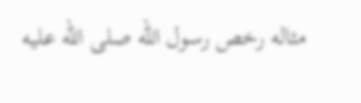مثاله رخص رسول الله صلى الله عليه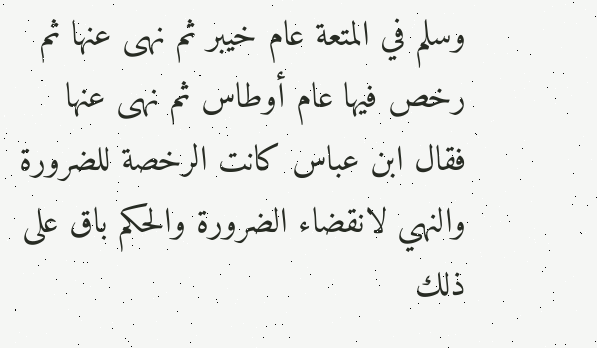وسلم في المتعة عام خيبر ثم نهى عنها ثم رخص فيها عام أوطاس ثم نهى عنها فقال ابن عباس كانت الرخصة للضرورة والنهي لانقضاء الضرورة والحكم باق على ذلك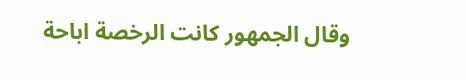وقال الجمهور كانت الرخصة اباحة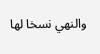والنهي نسخا لها